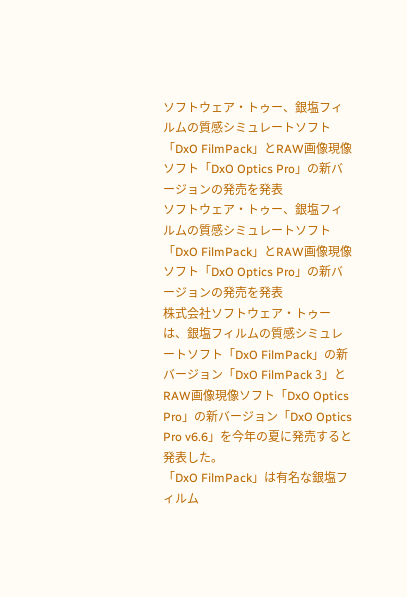ソフトウェア・トゥー、銀塩フィルムの質感シミュレートソフト「DxO FilmPack」とRAW画像現像ソフト「DxO Optics Pro」の新バージョンの発売を発表
ソフトウェア・トゥー、銀塩フィルムの質感シミュレートソフト「DxO FilmPack」とRAW画像現像ソフト「DxO Optics Pro」の新バージョンの発売を発表
株式会社ソフトウェア・トゥーは、銀塩フィルムの質感シミュレートソフト「DxO FilmPack」の新バージョン「DxO FilmPack 3」とRAW画像現像ソフト「DxO Optics Pro」の新バージョン「DxO Optics Pro v6.6」を今年の夏に発売すると発表した。
「DxO FilmPack」は有名な銀塩フィルム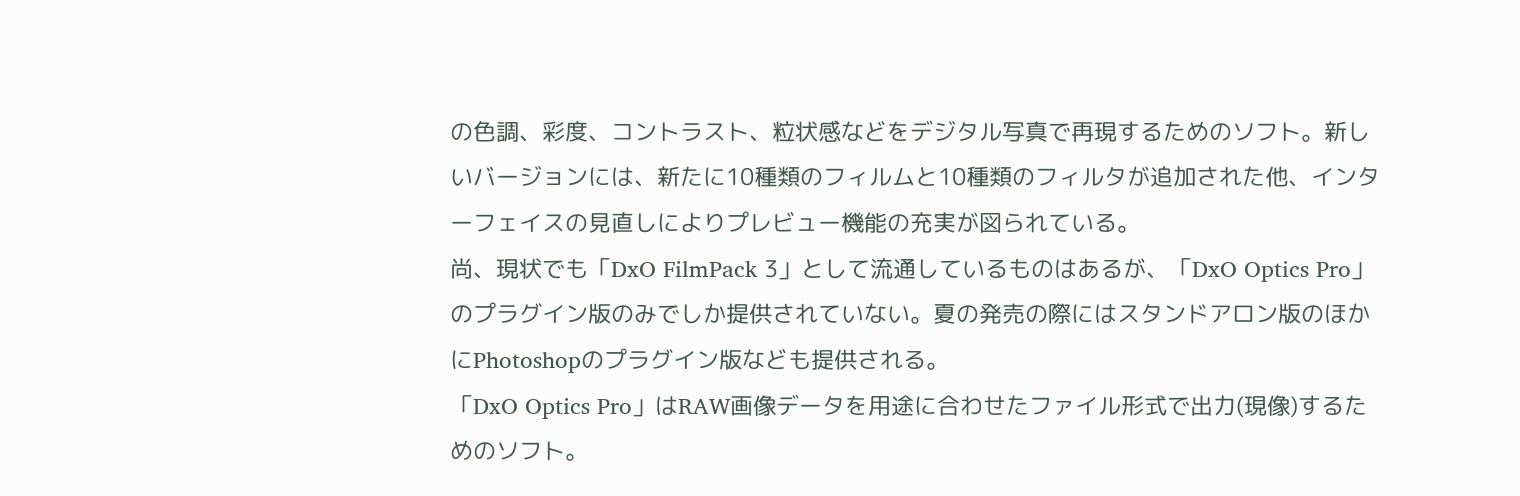の色調、彩度、コントラスト、粒状感などをデジタル写真で再現するためのソフト。新しいバージョンには、新たに10種類のフィルムと10種類のフィルタが追加された他、インターフェイスの見直しによりプレビュー機能の充実が図られている。
尚、現状でも「DxO FilmPack 3」として流通しているものはあるが、「DxO Optics Pro」のプラグイン版のみでしか提供されていない。夏の発売の際にはスタンドアロン版のほかにPhotoshopのプラグイン版なども提供される。
「DxO Optics Pro」はRAW画像データを用途に合わせたファイル形式で出力(現像)するためのソフト。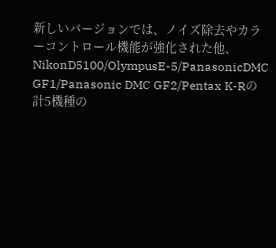新しいバージョンでは、ノイズ除去やカラーコントロール機能が強化された他、NikonD5100/OlympusE-5/PanasonicDMC GF1/Panasonic DMC GF2/Pentax K-Rの計5機種の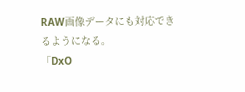RAW画像データにも対応できるようになる。
「DxO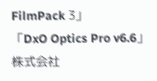FilmPack 3」
「DxO Optics Pro v6.6」
株式会社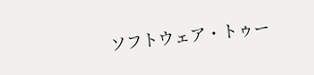ソフトウェア・トゥー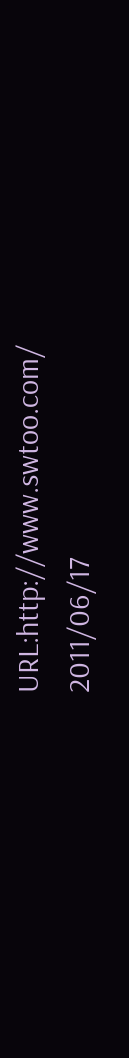URL:http://www.swtoo.com/
2011/06/17